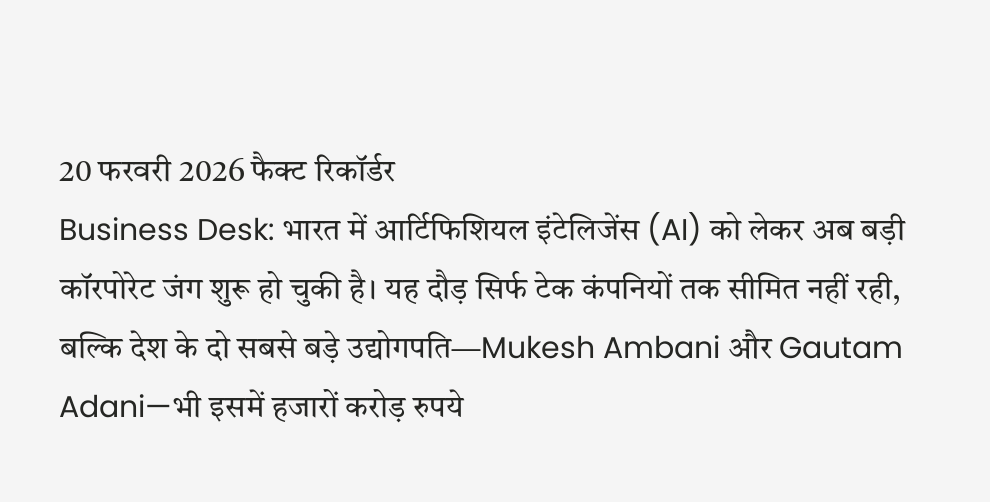20 फरवरी 2026 फैक्ट रिकॉर्डर
Business Desk: भारत में आर्टिफिशियल इंटेलिजेंस (AI) को लेकर अब बड़ी कॉरपोरेट जंग शुरू हो चुकी है। यह दौड़ सिर्फ टेक कंपनियों तक सीमित नहीं रही, बल्कि देश के दो सबसे बड़े उद्योगपति—Mukesh Ambani और Gautam Adani—भी इसमें हजारों करोड़ रुपये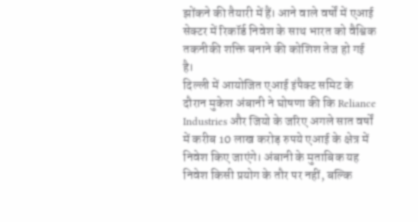झोंकने की तैयारी में हैं। आने वाले वर्षों में एआई सेक्टर में रिकॉर्ड निवेश के साथ भारत को वैश्विक तकनीकी शक्ति बनाने की कोशिश तेज हो गई है।
दिल्ली में आयोजित एआई इंपैक्ट समिट के दौरान मुकेश अंबानी ने घोषणा की कि Reliance Industries और जियो के जरिए अगले सात वर्षों में करीब 10 लाख करोड़ रुपये एआई के क्षेत्र में निवेश किए जाएंगे। अंबानी के मुताबिक यह निवेश किसी प्रयोग के तौर पर नहीं, बल्कि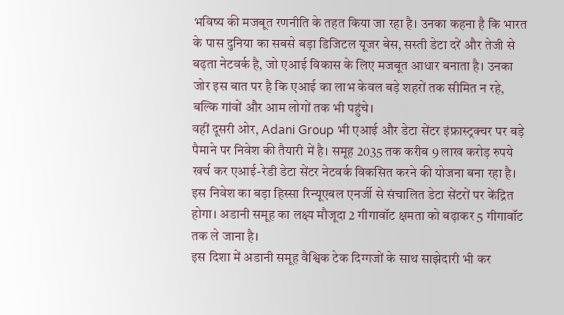भविष्य की मजबूत रणनीति के तहत किया जा रहा है। उनका कहना है कि भारत के पास दुनिया का सबसे बड़ा डिजिटल यूजर बेस, सस्ती डेटा दरें और तेजी से बढ़ता नेटवर्क है, जो एआई विकास के लिए मजबूत आधार बनाता है। उनका जोर इस बात पर है कि एआई का लाभ केवल बड़े शहरों तक सीमित न रहे, बल्कि गांवों और आम लोगों तक भी पहुंचे।
वहीं दूसरी ओर, Adani Group भी एआई और डेटा सेंटर इंफ्रास्ट्रक्चर पर बड़े पैमाने पर निवेश की तैयारी में है। समूह 2035 तक करीब 9 लाख करोड़ रुपये खर्च कर एआई-रेडी डेटा सेंटर नेटवर्क विकसित करने की योजना बना रहा है। इस निवेश का बड़ा हिस्सा रिन्यूएबल एनर्जी से संचालित डेटा सेंटरों पर केंद्रित होगा। अडानी समूह का लक्ष्य मौजूदा 2 गीगावॉट क्षमता को बढ़ाकर 5 गीगावॉट तक ले जाना है।
इस दिशा में अडानी समूह वैश्विक टेक दिग्गजों के साथ साझेदारी भी कर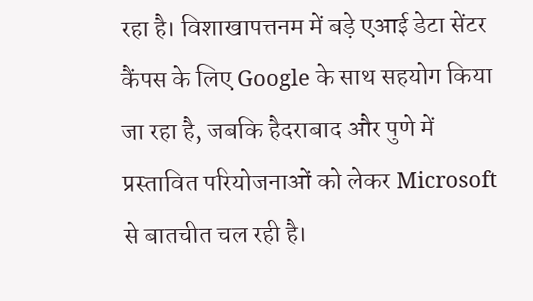रहा है। विशाखापत्तनम में बड़े एआई डेटा सेंटर कैंपस के लिए Google के साथ सहयोग किया जा रहा है, जबकि हैदराबाद और पुणे में प्रस्तावित परियोजनाओं को लेकर Microsoft से बातचीत चल रही है।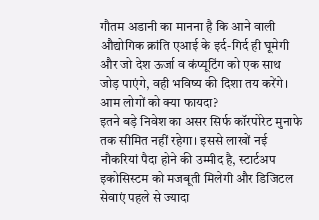गौतम अडानी का मानना है कि आने वाली औद्योगिक क्रांति एआई के इर्द-गिर्द ही घूमेगी और जो देश ऊर्जा व कंप्यूटिंग को एक साथ जोड़ पाएंगे, वही भविष्य की दिशा तय करेंगे।
आम लोगों को क्या फायदा?
इतने बड़े निवेश का असर सिर्फ कॉरपोरेट मुनाफे तक सीमित नहीं रहेगा। इससे लाखों नई नौकरियां पैदा होने की उम्मीद है, स्टार्टअप इकोसिस्टम को मजबूती मिलेगी और डिजिटल सेवाएं पहले से ज्यादा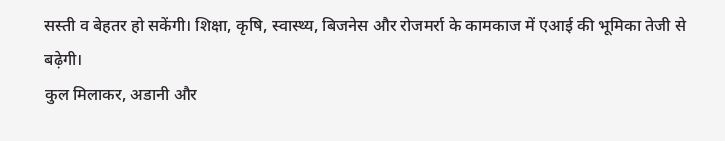सस्ती व बेहतर हो सकेंगी। शिक्षा, कृषि, स्वास्थ्य, बिजनेस और रोजमर्रा के कामकाज में एआई की भूमिका तेजी से बढ़ेगी।
कुल मिलाकर, अडानी और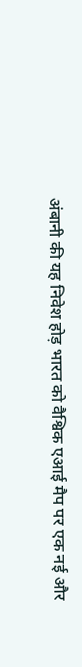अंबानी की यह निवेश होड़ भारत को वैश्विक एआई मैप पर एक नई और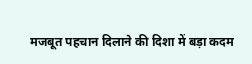मजबूत पहचान दिलाने की दिशा में बड़ा कदम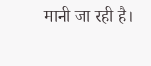मानी जा रही है।